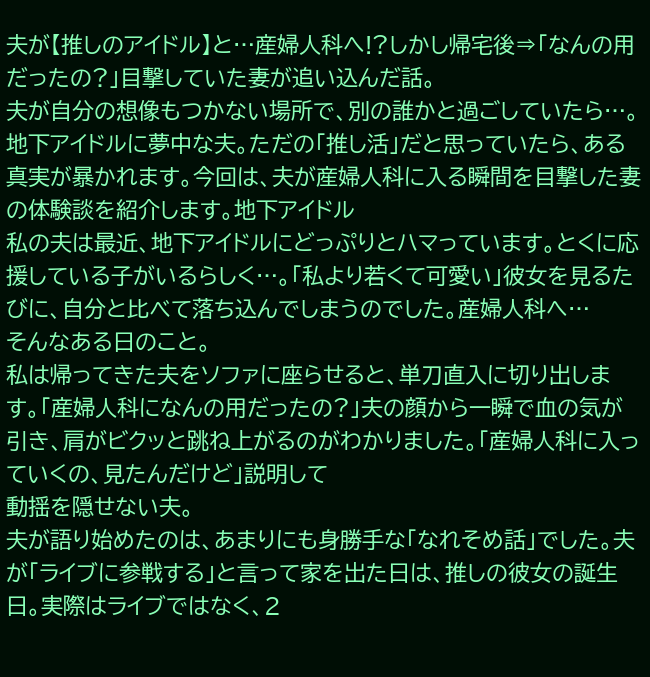夫が【推しのアイドル】と…産婦人科へ!?しかし帰宅後⇒「なんの用だったの?」目撃していた妻が追い込んだ話。
夫が自分の想像もつかない場所で、別の誰かと過ごしていたら…。地下アイドルに夢中な夫。ただの「推し活」だと思っていたら、ある真実が暴かれます。今回は、夫が産婦人科に入る瞬間を目撃した妻の体験談を紹介します。地下アイドル
私の夫は最近、地下アイドルにどっぷりとハマっています。とくに応援している子がいるらしく…。「私より若くて可愛い」彼女を見るたびに、自分と比べて落ち込んでしまうのでした。産婦人科へ…
そんなある日のこと。
私は帰ってきた夫をソファに座らせると、単刀直入に切り出します。「産婦人科になんの用だったの?」夫の顔から一瞬で血の気が引き、肩がビクッと跳ね上がるのがわかりました。「産婦人科に入っていくの、見たんだけど」説明して
動揺を隠せない夫。
夫が語り始めたのは、あまりにも身勝手な「なれそめ話」でした。夫が「ライブに参戦する」と言って家を出た日は、推しの彼女の誕生日。実際はライブではなく、2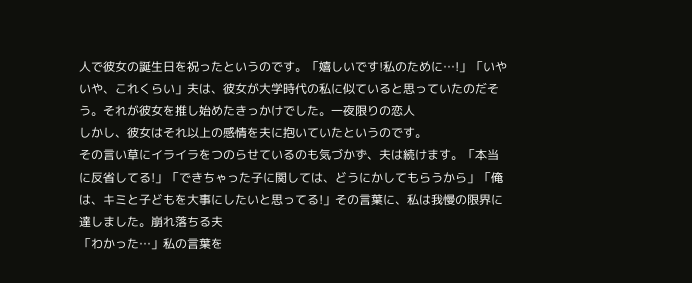人で彼女の誕生日を祝ったというのです。「嬉しいです!私のために…!」「いやいや、これくらい」夫は、彼女が大学時代の私に似ていると思っていたのだそう。それが彼女を推し始めたきっかけでした。一夜限りの恋人
しかし、彼女はそれ以上の感情を夫に抱いていたというのです。
その言い草にイライラをつのらせているのも気づかず、夫は続けます。「本当に反省してる!」「できちゃった子に関しては、どうにかしてもらうから」「俺は、キミと子どもを大事にしたいと思ってる!」その言葉に、私は我慢の限界に達しました。崩れ落ちる夫
「わかった…」私の言葉を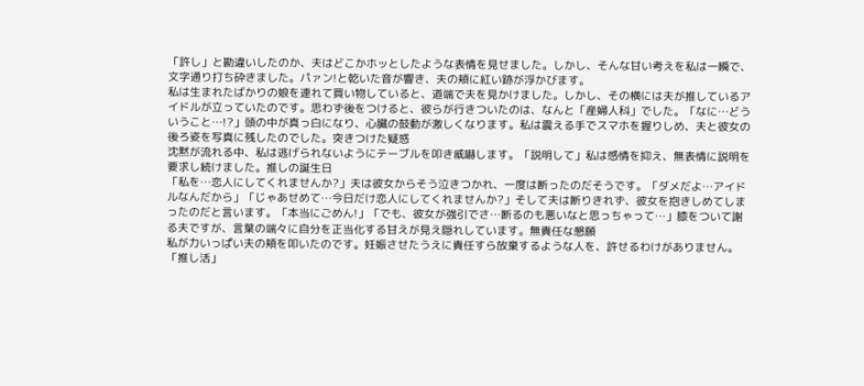「許し」と勘違いしたのか、夫はどこかホッとしたような表情を見せました。しかし、そんな甘い考えを私は一瞬で、文字通り打ち砕きました。パァン!と乾いた音が響き、夫の頬に紅い跡が浮かびます。
私は生まれたばかりの娘を連れて買い物していると、道端で夫を見かけました。しかし、その横には夫が推しているアイドルが立っていたのです。思わず後をつけると、彼らが行きついたのは、なんと「産婦人科」でした。「なに…どういうこと…!?」頭の中が真っ白になり、心臓の鼓動が激しくなります。私は震える手でスマホを握りしめ、夫と彼女の後ろ姿を写真に残したのでした。突きつけた疑惑
沈黙が流れる中、私は逃げられないようにテーブルを叩き威嚇します。「説明して」私は感情を抑え、無表情に説明を要求し続けました。推しの誕生日
「私を…恋人にしてくれませんか?」夫は彼女からそう泣きつかれ、一度は断ったのだそうです。「ダメだよ…アイドルなんだから」「じゃあせめて…今日だけ恋人にしてくれませんか?」そして夫は断りきれず、彼女を抱きしめてしまったのだと言います。「本当にごめん!」「でも、彼女が強引でさ…断るのも悪いなと思っちゃって…」膝をついて謝る夫ですが、言葉の端々に自分を正当化する甘えが見え隠れしています。無責任な懇願
私が力いっぱい夫の頬を叩いたのです。妊娠させたうえに責任すら放棄するような人を、許せるわけがありません。「推し活」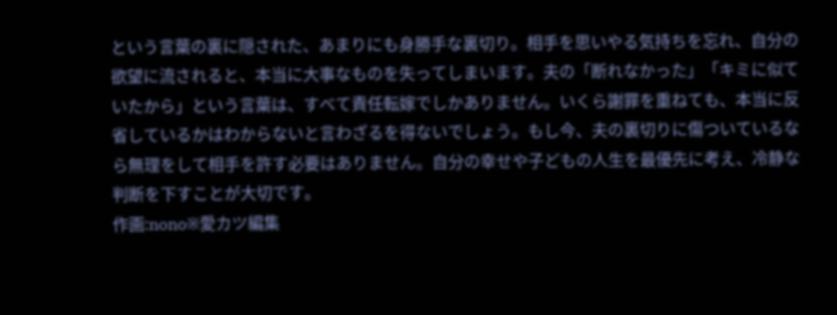という言葉の裏に隠された、あまりにも身勝手な裏切り。相手を思いやる気持ちを忘れ、自分の欲望に流されると、本当に大事なものを失ってしまいます。夫の「断れなかった」「キミに似ていたから」という言葉は、すべて責任転嫁でしかありません。いくら謝罪を重ねても、本当に反省しているかはわからないと言わざるを得ないでしょう。もし今、夫の裏切りに傷ついているなら無理をして相手を許す必要はありません。自分の幸せや子どもの人生を最優先に考え、冷静な判断を下すことが大切です。
作画:nono※愛カツ編集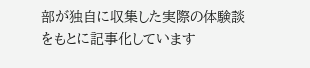部が独自に収集した実際の体験談をもとに記事化しています